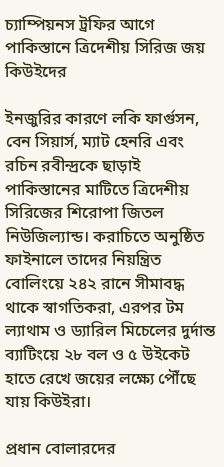চ্যাম্পিয়নস ট্রফির আগে পাকিস্তানে ত্রিদেশীয় সিরিজ জয় কিউইদের

ইনজুরির কারণে লকি ফার্গুসন, বেন সিয়ার্স, ম্যাট হেনরি এবং রচিন রবীন্দ্রকে ছাড়াই পাকিস্তানের মাটিতে ত্রিদেশীয় সিরিজের শিরোপা জিতল নিউজিল্যান্ড। করাচিতে অনুষ্ঠিত ফাইনালে তাদের নিয়ন্ত্রিত বোলিংয়ে ২৪২ রানে সীমাবদ্ধ থাকে স্বাগতিকরা, এরপর টম ল্যাথাম ও ড্যারিল মিচেলের দুর্দান্ত ব্যাটিংয়ে ২৮ বল ও ৫ উইকেট হাতে রেখে জয়ের লক্ষ্যে পৌঁছে যায় কিউইরা।

প্রধান বোলারদের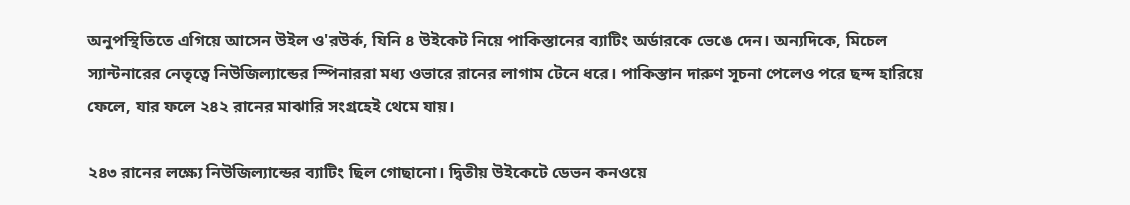অনুপস্থিতিতে এগিয়ে আসেন উইল ও'রউর্ক, যিনি ৪ উইকেট নিয়ে পাকিস্তানের ব্যাটিং অর্ডারকে ভেঙে দেন। অন্যদিকে, মিচেল স্যান্টনারের নেতৃত্বে নিউজিল্যান্ডের স্পিনাররা মধ্য ওভারে রানের লাগাম টেনে ধরে। পাকিস্তান দারুণ সূচনা পেলেও পরে ছন্দ হারিয়ে ফেলে, যার ফলে ২৪২ রানের মাঝারি সংগ্রহেই থেমে যায়।

২৪৩ রানের লক্ষ্যে নিউজিল্যান্ডের ব্যাটিং ছিল গোছানো। দ্বিতীয় উইকেটে ডেভন কনওয়ে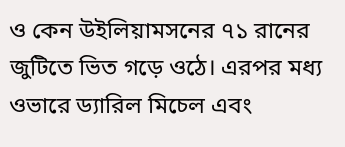ও কেন উইলিয়ামসনের ৭১ রানের জুটিতে ভিত গড়ে ওঠে। এরপর মধ্য ওভারে ড্যারিল মিচেল এবং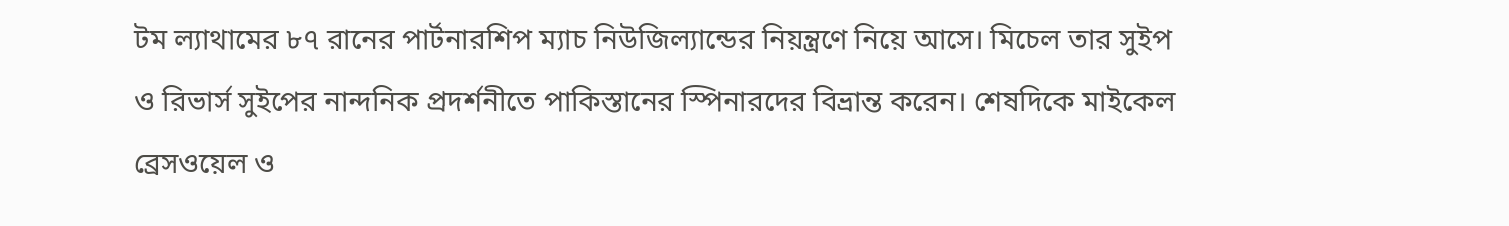টম ল্যাথামের ৮৭ রানের পার্টনারশিপ ম্যাচ নিউজিল্যান্ডের নিয়ন্ত্রণে নিয়ে আসে। মিচেল তার সুইপ ও রিভার্স সুইপের নান্দনিক প্রদর্শনীতে পাকিস্তানের স্পিনারদের বিভ্রান্ত করেন। শেষদিকে মাইকেল ব্রেসওয়েল ও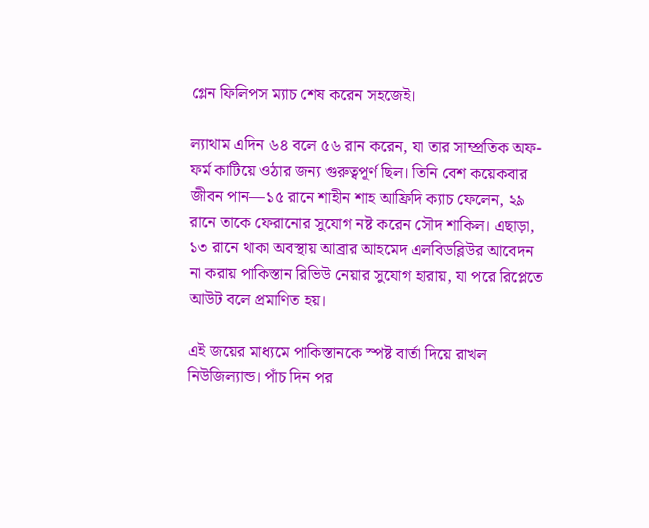গ্লেন ফিলিপস ম্যাচ শেষ করেন সহজেই।

ল্যাথাম এদিন ৬৪ বলে ৫৬ রান করেন, যা তার সাম্প্রতিক অফ-ফর্ম কাটিয়ে ওঠার জন্য গুরুত্বপূর্ণ ছিল। তিনি বেশ কয়েকবার জীবন পান—১৫ রানে শাহীন শাহ আফ্রিদি ক্যাচ ফেলেন, ২৯ রানে তাকে ফেরানোর সুযোগ নষ্ট করেন সৌদ শাকিল। এছাড়া, ১৩ রানে থাকা অবস্থায় আব্রার আহমেদ এলবিডব্লিউর আবেদন না করায় পাকিস্তান রিভিউ নেয়ার সুযোগ হারায়, যা পরে রিপ্লেতে আউট বলে প্রমাণিত হয়।

এই জয়ের মাধ্যমে পাকিস্তানকে স্পষ্ট বার্তা দিয়ে রাখল নিউজিল্যান্ড। পাঁচ দিন পর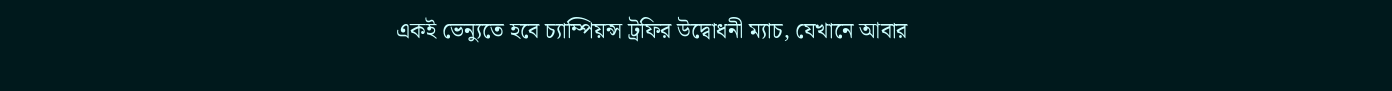একই ভেন্যুতে হবে চ্যাম্পিয়ন্স ট্রফির উদ্বোধনী ম্যাচ, যেখানে আবার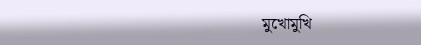মুখোমুখি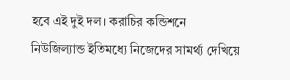হবে এই দুই দল। করাচির কন্ডিশনে নিউজিল্যান্ড ইতিমধ্যে নিজেদের সামর্থ্য দেখিয়ে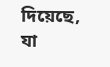দিয়েছে, যা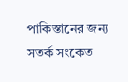পাকিস্তানের জন্য সতর্ক সংকেত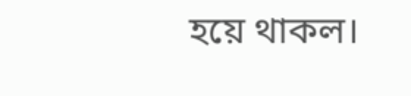হয়ে থাকল।